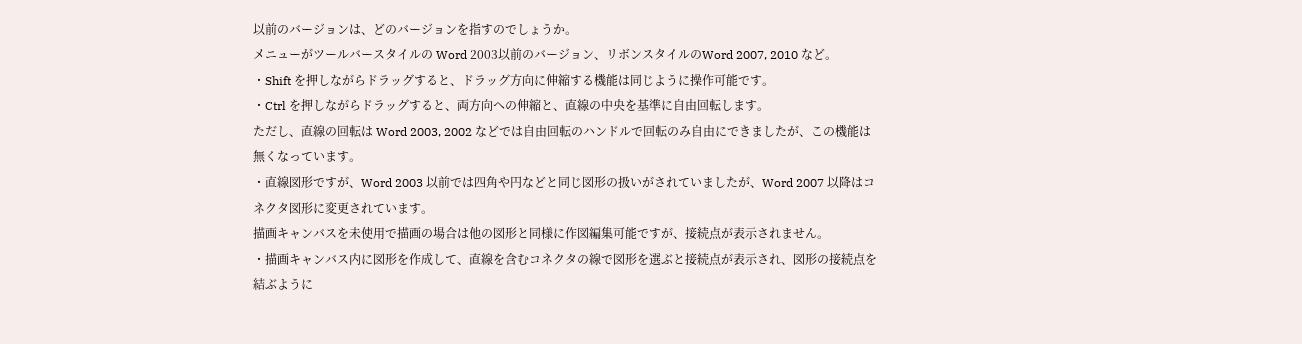以前のバージョンは、どのバージョンを指すのでしょうか。
メニューがツールバースタイルの Word 2003以前のバージョン、リボンスタイルのWord 2007, 2010 など。
・Shift を押しながらドラッグすると、ドラッグ方向に伸縮する機能は同じように操作可能です。
・Ctrl を押しながらドラッグすると、両方向への伸縮と、直線の中央を基準に自由回転します。
ただし、直線の回転は Word 2003, 2002 などでは自由回転のハンドルで回転のみ自由にできましたが、この機能は無くなっています。
・直線図形ですが、Word 2003 以前では四角や円などと同じ図形の扱いがされていましたが、Word 2007 以降はコネクタ図形に変更されています。
描画キャンバスを未使用で描画の場合は他の図形と同様に作図編集可能ですが、接続点が表示されません。
・描画キャンバス内に図形を作成して、直線を含むコネクタの線で図形を選ぶと接続点が表示され、図形の接続点を結ぶように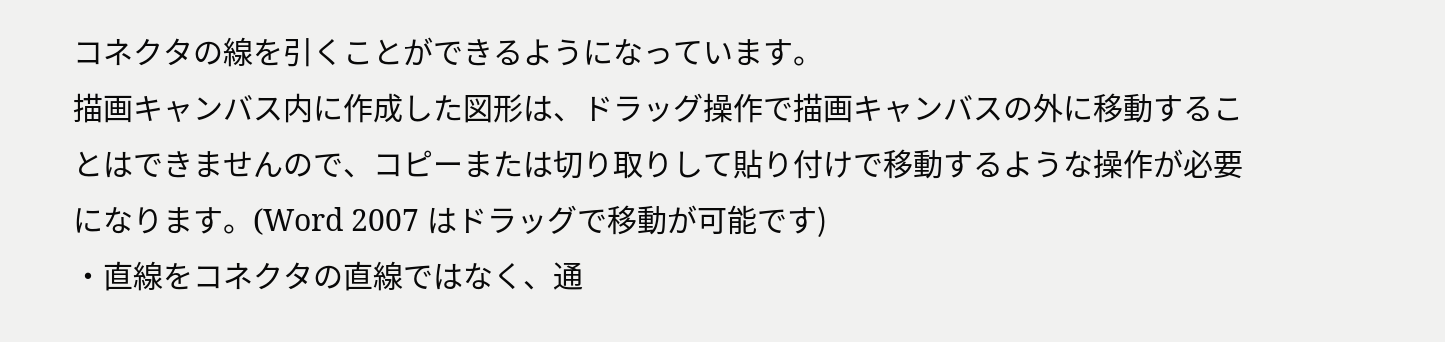コネクタの線を引くことができるようになっています。
描画キャンバス内に作成した図形は、ドラッグ操作で描画キャンバスの外に移動することはできませんので、コピーまたは切り取りして貼り付けで移動するような操作が必要になります。(Word 2007 はドラッグで移動が可能です)
・直線をコネクタの直線ではなく、通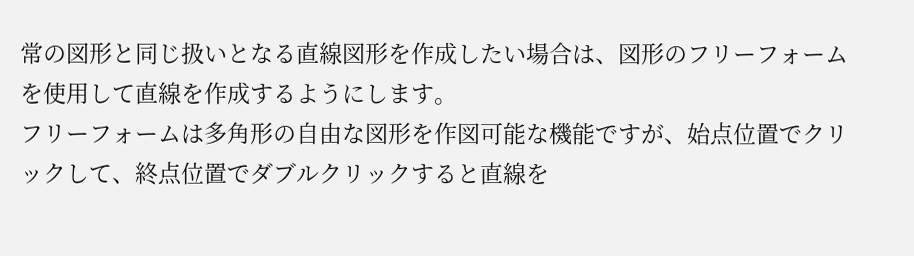常の図形と同じ扱いとなる直線図形を作成したい場合は、図形のフリーフォームを使用して直線を作成するようにします。
フリーフォームは多角形の自由な図形を作図可能な機能ですが、始点位置でクリックして、終点位置でダブルクリックすると直線を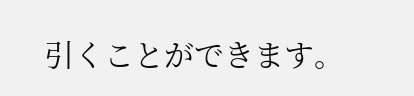引くことができます。